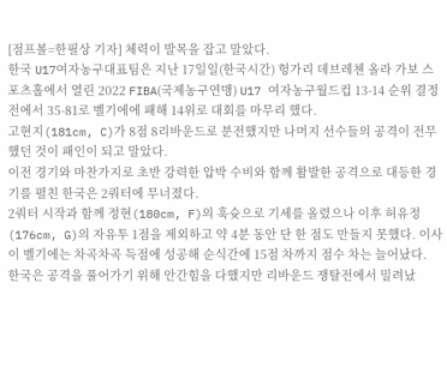[점프볼=한필상 기자] 체력이 발목을 잡고 말았다.
한국 U17여자농구대표팀은 지난 17일일(한국시간) 헝가리 데브레첸 올라 가보 스포츠홀에서 열린 2022 FIBA(국제농구연맹) U17 여자농구월드컵 13-14 순위 결정전에서 35-81로 벨기에에 패해 14위로 대회를 마무리 했다.
고현지(181cm, C)가 8점 8리바운드로 분전했지만 나머지 선수들의 공격이 전무했던 것이 패인이 되고 말았다.
이전 경기와 마찬가지로 초반 강력한 압박 수비와 함께 활발한 공격으로 대등한 경기를 펼친 한국은 2쿼터에 무너졌다.
2쿼터 시작과 함께 정현(180cm, F)의 훅슛으로 기세를 올렸으나 이후 허유정(176cm, G)의 자유투 1점을 제외하고 약 4분 동안 단 한 점도 만들지 못했다. 이사이 벨기에는 차곡차곡 득점에 성공해 순식간에 15점 차까지 점수 차는 늘어났다.
한국은 공격을 풀어가기 위해 안간힘을 다했지만 리바운드 쟁탈전에서 밀려났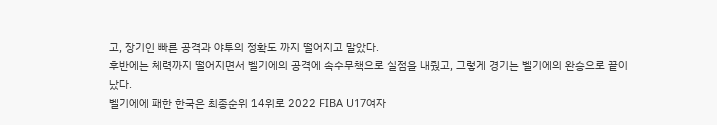고, 장기인 빠른 공격과 야투의 정확도 까지 떨어지고 말았다.
후반에는 체력까지 떨어지면서 벨기에의 공격에 속수무책으로 실점을 내줬고, 그렇게 경기는 벨기에의 완승으로 끝이 났다.
벨기에에 패한 한국은 최종순위 14위로 2022 FIBA U17여자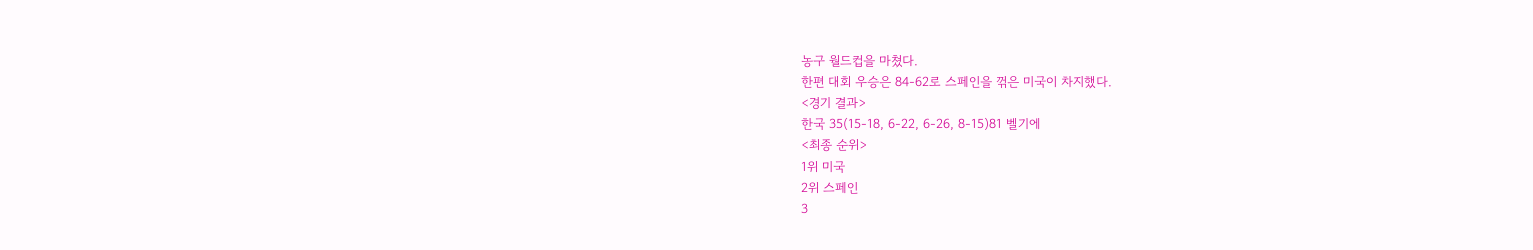농구 월드컵을 마쳤다.
한편 대회 우승은 84-62로 스페인을 꺾은 미국이 차지했다.
<경기 결과>
한국 35(15-18, 6-22, 6-26, 8-15)81 벨기에
<최종 순위>
1위 미국
2위 스페인
3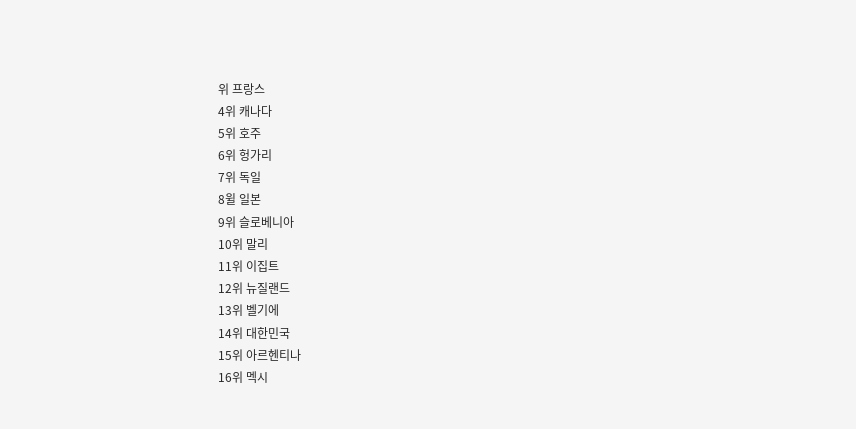위 프랑스
4위 캐나다
5위 호주
6위 헝가리
7위 독일
8윌 일본
9위 슬로베니아
10위 말리
11위 이집트
12위 뉴질랜드
13위 벨기에
14위 대한민국
15위 아르헨티나
16위 멕시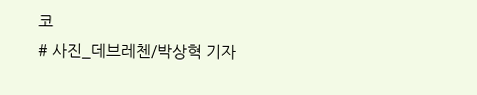코
# 사진_데브레첸/박상혁 기자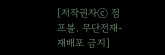[저작권자ⓒ 점프볼. 무단전재-재배포 금지]